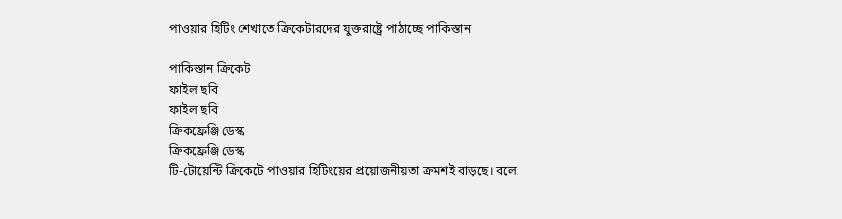পাওয়ার হিটিং শেখাতে ক্রিকেটারদের যুক্তরাষ্ট্রে পাঠাচ্ছে পাকিস্তান

পাকিস্তান ক্রিকেট
ফাইল ছবি
ফাইল ছবি
ক্রিকফ্রেঞ্জি ডেস্ক
ক্রিকফ্রেঞ্জি ডেস্ক
টি-টোয়েন্টি ক্রিকেটে পাওয়ার হিটিংয়ের প্রয়োজনীয়তা ক্রমশই বাড়ছে। বলে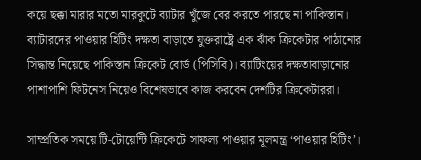কয়ে ছক্কা মারার মতো মারকুটে ব্যাটার খুঁজে বের করতে পারছে না পাকিস্তান। ব্যাটারদের পাওয়ার হিটিং দক্ষতা বাড়াতে যুক্তরাষ্ট্রে এক ঝাঁক ক্রিকেটার পাঠানোর সিদ্ধান্ত নিয়েছে পাকিস্তান ক্রিকেট বোর্ড (পিসিবি)। ব্যাটিংয়ের দক্ষতাবাড়ানোর পাশাপাশি ফিটনেস নিয়েও বিশেষভাবে কাজ করবেন দেশটির ক্রিকেটাররা।

সাম্প্রতিক সময়ে টি-টোয়েন্টি ক্রিকেটে সাফল্য পাওয়ার মূলমন্ত্র ‘পাওয়ার হিটিং’।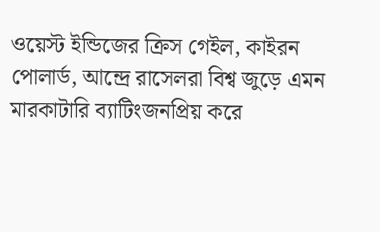ওয়েস্ট ইন্ডিজের ক্রিস গেইল, কাইরন পোলার্ড, আন্দ্রে রাসেলরা বিশ্ব জুড়ে এমন মারকাটারি ব্যাটিংজনপ্রিয় করে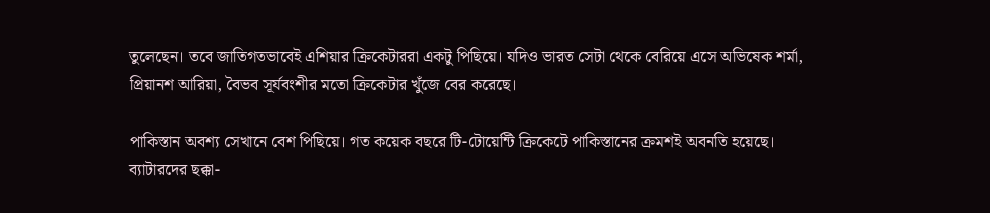তুলেছেন। তবে জাতিগতভাবেই এশিয়ার ক্রিকেটাররা একটু পিছিয়ে। যদিও ভারত সেটা থেকে বেরিয়ে এসে অভিষেক শর্মা, প্রিয়ানশ আরিয়া, বৈভব সূর্যবংশীর মতো ক্রিকেটার খুঁজে বের করেছে।

পাকিস্তান অবশ্য সেখানে বেশ পিছিয়ে। গত কয়েক বছরে টি-টোয়েন্টি ক্রিকেটে পাকিস্তানের ক্রমশই অবনতি হয়েছে। ব্যাটারদের ছক্কা-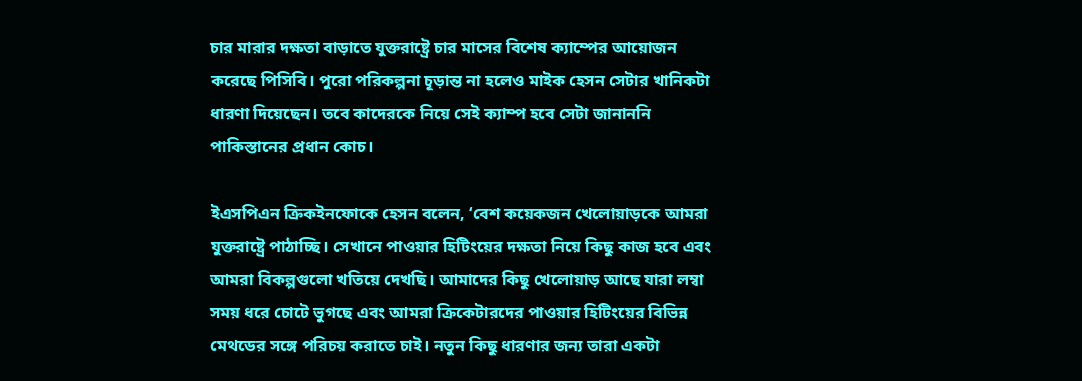চার মারার দক্ষতা বাড়াতে যুক্তরাষ্ট্রে চার মাসের বিশেষ ক্যাম্পের আয়োজন করেছে পিসিবি। পুরো পরিকল্পনা চূড়ান্ত না হলেও মাইক হেসন সেটার খানিকটা ধারণা দিয়েছেন। তবে কাদেরকে নিয়ে সেই ক্যাম্প হবে সেটা জানাননি পাকিস্তানের প্রধান কোচ।

ইএসপিএন ক্রিকইনফোকে হেসন বলেন, ‘বেশ কয়েকজন খেলোয়াড়কে আমরা যুক্তরাষ্ট্রে পাঠাচ্ছি। সেখানে পাওয়ার হিটিংয়ের দক্ষতা নিয়ে কিছু কাজ হবে এবং আমরা বিকল্পগুলো খতিয়ে দেখছি। আমাদের কিছু খেলোয়াড় আছে যারা লম্বা সময় ধরে চোটে ভুগছে এবং আমরা ক্রিকেটারদের পাওয়ার হিটিংয়ের বিভিন্ন মেথডের সঙ্গে পরিচয় করাতে চাই। নতুন কিছু ধারণার জন্য তারা একটা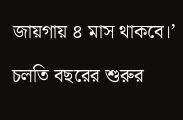জায়গায় ৪ মাস থাকবে।’

চলতি বছরের শুরুর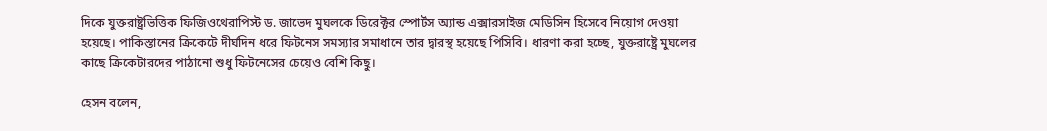দিকে যুক্তরাষ্ট্রভিত্তিক ফিজিওথেরাপিস্ট ড. জাভেদ মুঘলকে ডিরেক্টর স্পোর্টস অ্যান্ড এক্সারসাইজ মেডিসিন হিসেবে নিয়োগ দেওয়া হয়েছে। পাকিস্তানের ক্রিকেটে দীর্ঘদিন ধরে ফিটনেস সমস্যার সমাধানে তার দ্বারস্থ হয়েছে পিসিবি। ধারণা করা হচ্ছে, যুক্তরাষ্ট্রে মুঘলের কাছে ক্রিকেটারদের পাঠানো শুধু ফিটনেসের চেয়েও বেশি কিছু।

হেসন বলেন,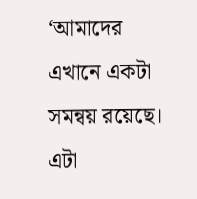‘আমাদের এখানে একটা সমন্বয় রয়েছে। এটা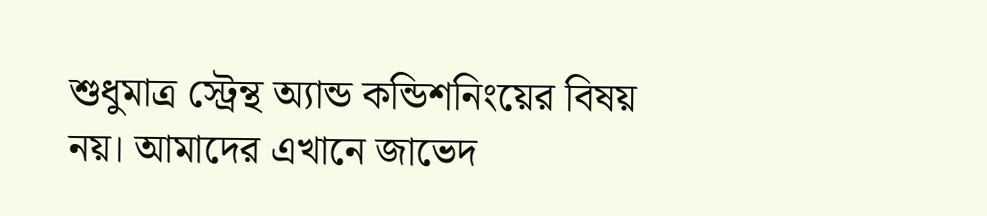শুধুমাত্র স্ট্রেন্থ অ্যান্ড কন্ডিশনিংয়ের বিষয় নয়। আমাদের এখানে জাভেদ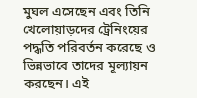মুঘল এসেছেন এবং তিনি খেলোয়াড়দের ট্রেনিংয়ের পদ্ধতি পরিবর্তন করেছে ও ভিন্নভাবে তাদের মূল্যায়ন করছেন। এই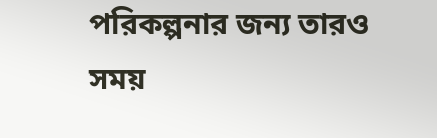পরিকল্পনার জন্য তারও সময়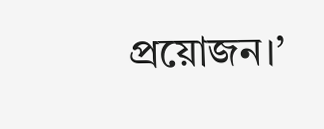প্রয়োজন।’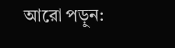আরো পড়ুন: